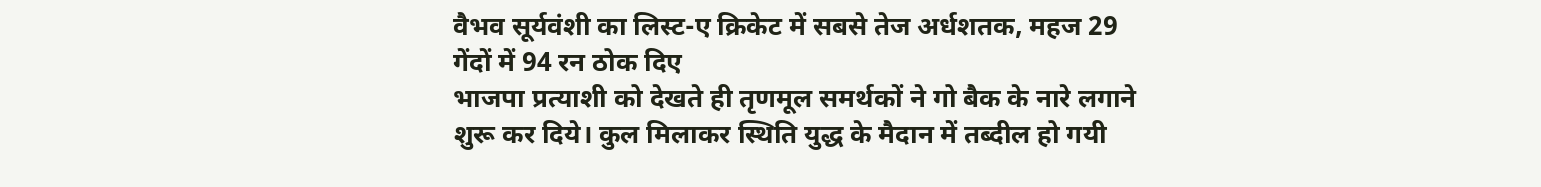वैभव सूर्यवंशी का लिस्ट-ए क्रिकेट में सबसे तेज अर्धशतक, महज 29 गेंदों में 94 रन ठोक दिए
भाजपा प्रत्याशी को देखते ही तृणमूल समर्थकों ने गो बैक के नारे लगाने शुरू कर दिये। कुल मिलाकर स्थिति युद्ध के मैदान में तब्दील हो गयी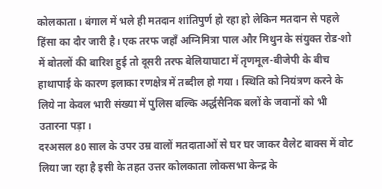कोलकाता। बंगाल में भले ही मतदान शांतिपुर्ण हो रहा हो लेकिन मतदान से पहले हिंसा का दौर जारी है। एक तरफ जहाँ अग्निमित्रा पाल और मिथुन के संयुक्त रोड-शो में बोतलों की बारिश हुई तो दूसरी तरफ बेलियाघाटा में तृणमूल-बीजेपी के बीच हाथापाई के कारण इलाका रणक्षेत्र में तब्दील हो गया। स्थिति को नियंत्रण करने के लिये ना केवल भारी संख्या में पुलिस बल्कि अर्द्धसैनिक बलों के जवानों को भी उतारना पड़ा।
दरअसल 80 साल के उपर उम्र वालों मतदाताओं से घर घर जाकर वैलेट बाक्स में वोट लिया जा रहा है इसी के तहत उत्तर कोलकाता लोकसभा केन्द्र के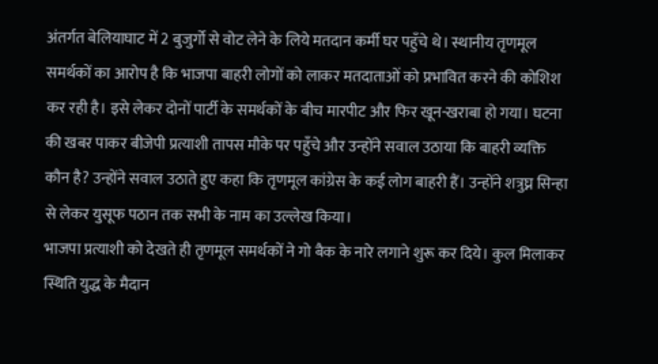अंतर्गत बेलियाघाट में 2 बुजुर्गो से वोट लेने के लिये मतदान कर्मी घर पहुँचे थे। स्थानीय तृणमूल समर्थकों का आरोप है कि भाजपा बाहरी लोगों को लाकर मतदाताओं को प्रभावित करने की कोशिश कर रही है। इसे लेकर दोनों पार्टी के समर्थकों के बीच मारपीट और फिर खून-खराबा हो गया। घटना की खबर पाकर बीजेपी प्रत्याशी तापस मौके पर पहुँचे और उन्होंने सवाल उठाया कि बाहरी व्यक्ति कौन है? उन्होंने सवाल उठाते हुए कहा कि तृणमूल कांग्रेस के कई लोग बाहरी हैं। उन्होंने शत्रुघ्न सिन्हा से लेकर युसूफ पठान तक सभी के नाम का उल्लेख किया।
भाजपा प्रत्याशी को देखते ही तृणमूल समर्थकों ने गो बैक के नारे लगाने शुरू कर दिये। कुल मिलाकर स्थिति युद्ध के मैदान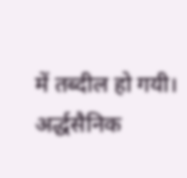में तब्दील हो गयी। अर्द्धसैनिक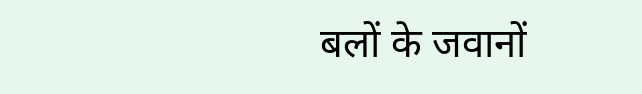बलों के जवानों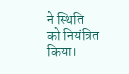ने स्थिति को नियंत्रित किया।